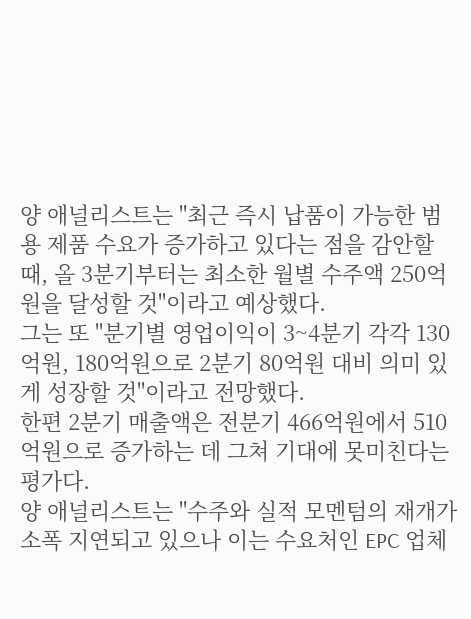양 애널리스트는 "최근 즉시 납품이 가능한 범용 제품 수요가 증가하고 있다는 점을 감안할 때, 올 3분기부터는 최소한 월별 수주액 250억원을 달성할 것"이라고 예상했다.
그는 또 "분기별 영업이익이 3~4분기 각각 130억원, 180억원으로 2분기 80억원 대비 의미 있게 성장할 것"이라고 전망했다.
한편 2분기 매출액은 전분기 466억원에서 510억원으로 증가하는 데 그쳐 기대에 못미친다는 평가다.
양 애널리스트는 "수주와 실적 모멘텀의 재개가 소폭 지연되고 있으나 이는 수요처인 EPC 업체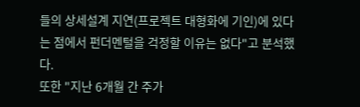들의 상세설계 지연(프로젝트 대형화에 기인)에 있다는 점에서 펀더멘털을 걱정할 이유는 없다"고 분석했다.
또한 "지난 6개월 간 주가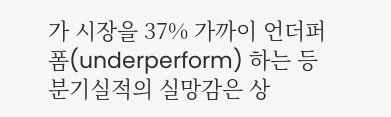가 시장을 37% 가까이 언더퍼폼(underperform) 하는 등 분기실적의 실망감은 상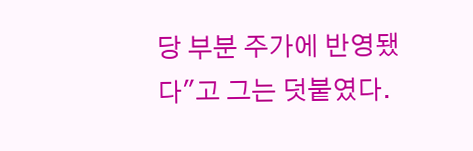당 부분 주가에 반영됐다"고 그는 덧붙였다.